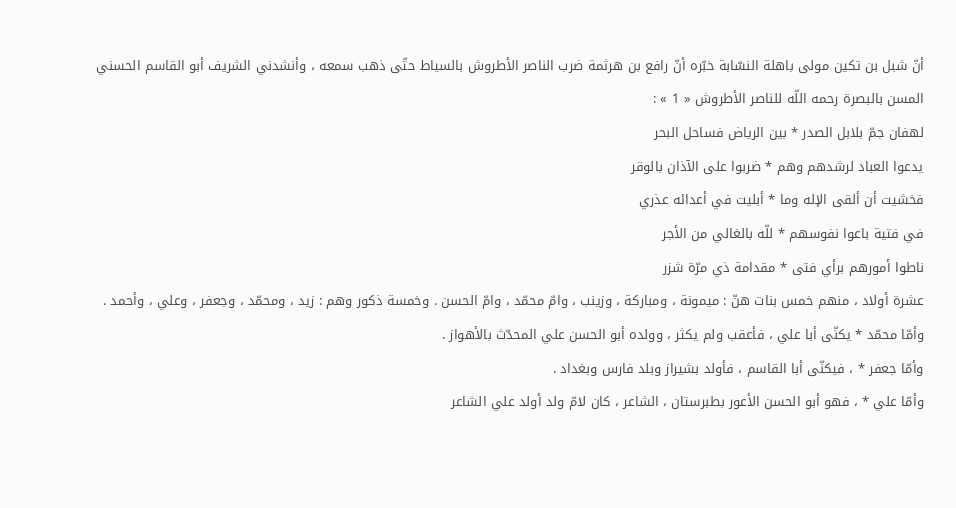أنّ شبل بن تكين مولى باهلة النسّابة خبّره أنّ رافع بن هرثمة ضرب الناصر الأطروش بالسياط حتّى ذهب سمعه ، وأنشدني الشريف أبو القاسم الحسني المسن بالبصرة رحمه اللّه للناصر الأطروش « 1 » :
لهفان جمّ بلابل الصدر * بين الرياض فساحل البحر
يدعوا العباد لرشدهم وهم * ضربوا على الآذان بالوقر
فخشيت أن ألقى الإله وما * أبليت في أعدائه عذري
في فتية باعوا نفوسهم * للّه بالغالي من الأجر
ناطوا أمورهم برأي فتى * مقدامة ذي مرّة شزر
عشرة أولاد ، منهم خمس بنات هنّ : ميمونة ، ومباركة ، وزينب ، وامّ محمّد ، وامّ الحسن . وخمسة ذكور وهم : زيد ، ومحمّد ، وجعفر ، وعلي ، وأحمد .
وأمّا محمّد * يكنّى أبا علي ، فأعقب ولم يكثر ، وولده أبو الحسن علي المحدّث بالأهواز .
وأمّا جعفر * ، فيكنّى أبا القاسم ، فأولد بشيراز وبلد فارس وبغداد .
وأمّا علي * ، فهو أبو الحسن الأعور بطبرستان ، الشاعر ، كان لامّ ولد أولد علي الشاعر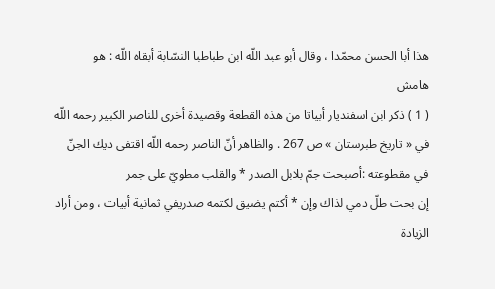هذا أبا الحسن محمّدا ، وقال أبو عبد اللّه ابن طباطبا النسّابة أبقاه اللّه : هو
هامش
( 1 ) ذكر ابن اسفنديار أبياتا من هذه القطعة وقصيدة أخرى للناصر الكبير رحمه اللّه في « تاريخ طبرستان » ص 267 . والظاهر أنّ الناصر رحمه اللّه اقتفى ديك الجنّ في مقطوعته :أصبحت جمّ بلابل الصدر * والقلب مطويّ على جمر
إن بحت طلّ دمي لذاك وإن * أكتم يضيق لكتمه صدريفي ثمانية أبيات ، ومن أراد الزيادة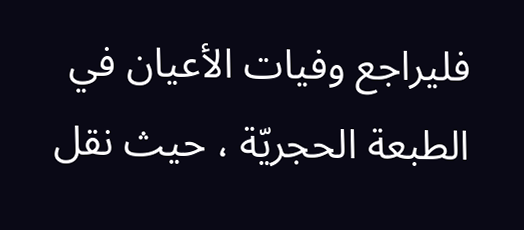فليراجع وفيات الأعيان في الطبعة الحجريّة ، حيث نقل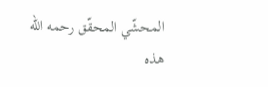المحشّي المحقّق رحمه اللّه هذه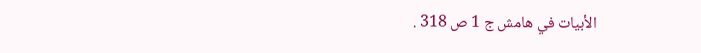الأبيات في هامش ج 1 ص 318 .